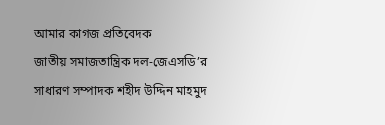আমার কাগজ প্রতিবেদক
জাতীয় সমাজতান্ত্রিক দল-জেএসডি’র সাধারণ সম্পাদক শহীদ উদ্দিন মাহমুদ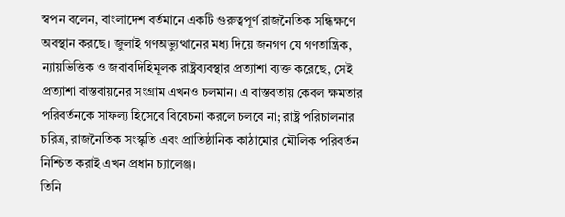স্বপন বলেন, বাংলাদেশ বর্তমানে একটি গুরুত্বপূর্ণ রাজনৈতিক সন্ধিক্ষণে অবস্থান করছে। জুলাই গণঅভ্যুত্থানের মধ্য দিয়ে জনগণ যে গণতান্ত্রিক, ন্যায়ভিত্তিক ও জবাবদিহিমূলক রাষ্ট্রব্যবস্থার প্রত্যাশা ব্যক্ত করেছে, সেই প্রত্যাশা বাস্তবায়নের সংগ্রাম এখনও চলমান। এ বাস্তবতায় কেবল ক্ষমতার পরিবর্তনকে সাফল্য হিসেবে বিবেচনা করলে চলবে না; রাষ্ট্র পরিচালনার চরিত্র, রাজনৈতিক সংস্কৃতি এবং প্রাতিষ্ঠানিক কাঠামোর মৌলিক পরিবর্তন নিশ্চিত করাই এখন প্রধান চ্যালেঞ্জ।
তিনি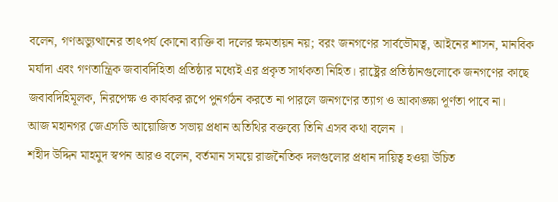বলেন, গণঅভ্যুত্থানের তাৎপর্য কোনো ব্যক্তি বা দলের ক্ষমতায়ন নয়; বরং জনগণের সার্বভৌমত্ব, আইনের শাসন, মানবিক মর্যাদা এবং গণতান্ত্রিক জবাবদিহিতা প্রতিষ্ঠার মধ্যেই এর প্রকৃত সার্থকতা নিহিত। রাষ্ট্রের প্রতিষ্ঠানগুলোকে জনগণের কাছে জবাবদিহিমূলক, নিরপেক্ষ ও কার্যকর রূপে পুনর্গঠন করতে না পারলে জনগণের ত্যাগ ও আকাঙ্ক্ষা পূর্ণতা পাবে না।
আজ মহানগর জেএসডি আয়োজিত সভায় প্রধান অতিথির বক্তব্যে তিনি এসব কথা বলেন ।
শহীদ উদ্দিন মাহমুদ স্বপন আরও বলেন, বর্তমান সময়ে রাজনৈতিক দলগুলোর প্রধান দায়িত্ব হওয়া উচিত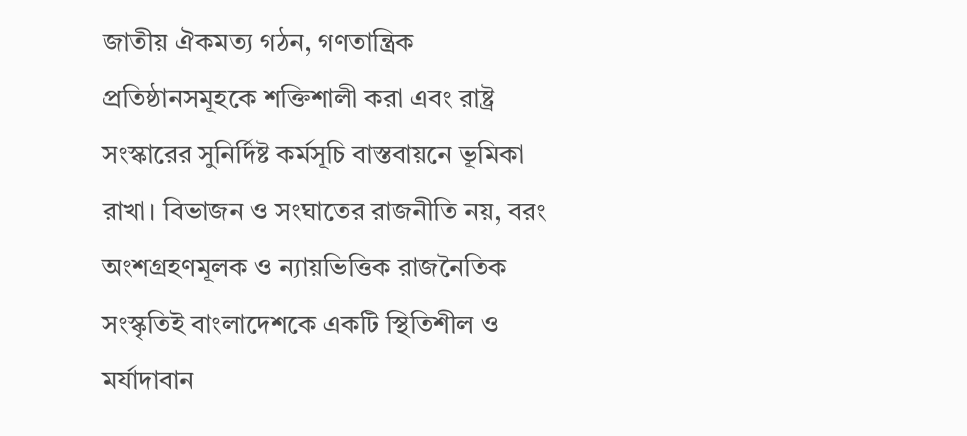জাতীয় ঐকমত্য গঠন, গণতান্ত্রিক প্রতিষ্ঠানসমূহকে শক্তিশালী করা এবং রাষ্ট্র সংস্কারের সুনির্দিষ্ট কর্মসূচি বাস্তবায়নে ভূমিকা রাখা। বিভাজন ও সংঘাতের রাজনীতি নয়, বরং অংশগ্রহণমূলক ও ন্যায়ভিত্তিক রাজনৈতিক সংস্কৃতিই বাংলাদেশকে একটি স্থিতিশীল ও মর্যাদাবান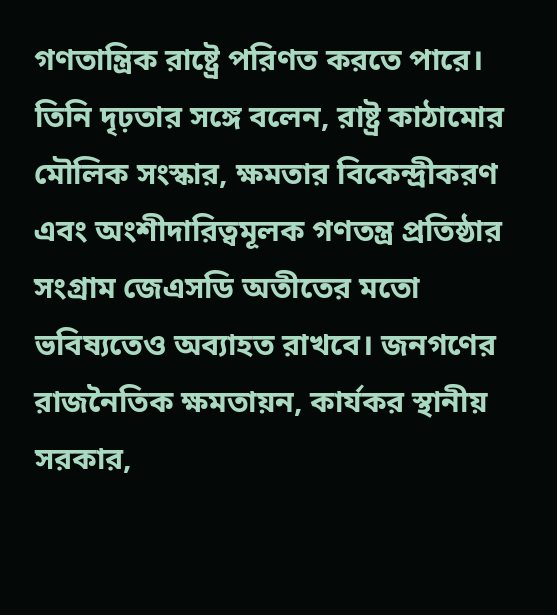গণতান্ত্রিক রাষ্ট্রে পরিণত করতে পারে।
তিনি দৃঢ়তার সঙ্গে বলেন, রাষ্ট্র কাঠামোর মৌলিক সংস্কার, ক্ষমতার বিকেন্দ্রীকরণ এবং অংশীদারিত্বমূলক গণতন্ত্র প্রতিষ্ঠার সংগ্রাম জেএসডি অতীতের মতো ভবিষ্যতেও অব্যাহত রাখবে। জনগণের রাজনৈতিক ক্ষমতায়ন, কার্যকর স্থানীয় সরকার,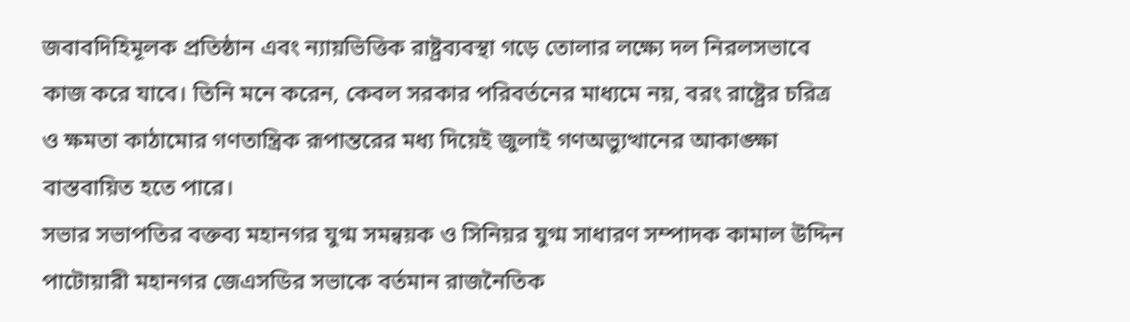জবাবদিহিমূলক প্রতিষ্ঠান এবং ন্যায়ভিত্তিক রাষ্ট্রব্যবস্থা গড়ে তোলার লক্ষ্যে দল নিরলসভাবে কাজ করে যাবে। তিনি মনে করেন, কেবল সরকার পরিবর্তনের মাধ্যমে নয়, বরং রাষ্ট্রের চরিত্র ও ক্ষমতা কাঠামোর গণতান্ত্রিক রূপান্তরের মধ্য দিয়েই জুলাই গণঅভ্যুত্থানের আকাঙ্ক্ষা বাস্তবায়িত হতে পারে।
সভার সভাপতির বক্তব্য মহানগর যুগ্ম সমন্বয়ক ও সিনিয়র যুগ্ম সাধারণ সম্পাদক কামাল উদ্দিন পাটোয়ারী মহানগর জেএসডির সভাকে বর্তমান রাজনৈতিক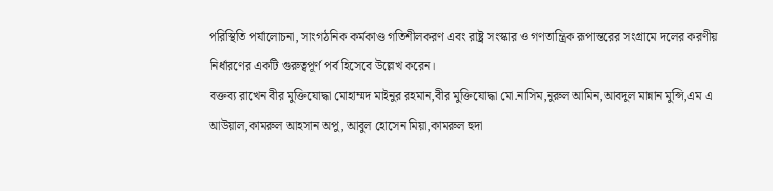পরিস্থিতি পর্যালোচনা, সাংগঠনিক কর্মকাণ্ড গতিশীলকরণ এবং রাষ্ট্র সংস্কার ও গণতান্ত্রিক রূপান্তরের সংগ্রামে দলের করণীয় নির্ধারণের একটি গুরুত্বপূর্ণ পর্ব হিসেবে উল্লেখ করেন।
বক্তব্য রাখেন বীর মুক্তিযোদ্ধা মোহাম্মদ মাইনুর রহমান,বীর মুক্তিযোদ্ধা মো.নাসিম,নুরুল আমিন,আবদুল মান্নান মুন্সি,এম এ আউয়াল,কামরুল আহসান অপু, আবুল হোসেন মিয়া,কামরুল হুদা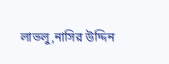লাভলু,নাসির উদ্দিন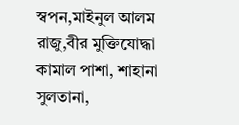স্বপন,মাইনুল আলম রাজু,বীর মুক্তিযোদ্ধা কামাল পাশা, শাহানা সুলতানা,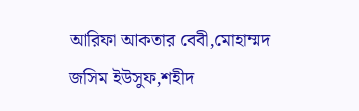আরিফা আকতার বেবী,মোহাম্মদ জসিম ইউসুফ,শহীদ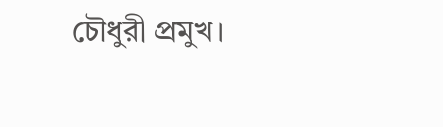চৌধুরী প্রমুখ।